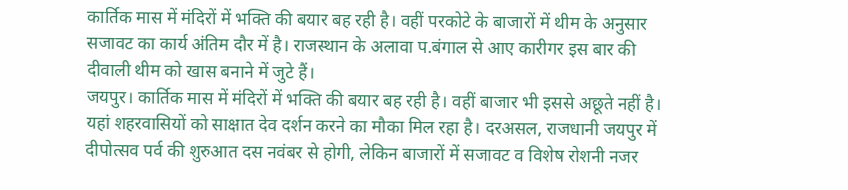कार्तिक मास में मंदिरों में भक्ति की बयार बह रही है। वहीं परकोटे के बाजारों में थीम के अनुसार सजावट का कार्य अंतिम दौर में है। राजस्थान के अलावा प.बंगाल से आए कारीगर इस बार की दीवाली थीम को खास बनाने में जुटे हैं।
जयपुर। कार्तिक मास में मंदिरों में भक्ति की बयार बह रही है। वहीं बाजार भी इससे अछूते नहीं है। यहां शहरवासियों को साक्षात देव दर्शन करने का मौका मिल रहा है। दरअसल, राजधानी जयपुर में दीपोत्सव पर्व की शुरुआत दस नवंबर से होगी, लेकिन बाजारों में सजावट व विशेष रोशनी नजर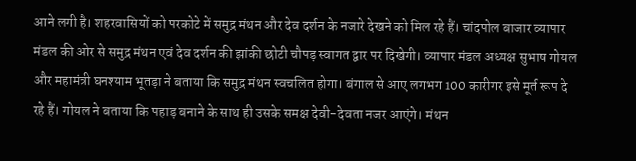आने लगी है। शहरवासियों को परकोटे में समुद्र मंथन और देव दर्शन के नजारे देखने को मिल रहे हैं। चांदपोल बाजार व्यापार मंडल की ओर से समुद्र मंथन एवं देव दर्शन की झांकी छोटी चौपड़ स्वागत द्वार पर दिखेगी। व्यापार मंडल अध्यक्ष सुभाष गोयल और महामंत्री घनश्याम भूतड़ा ने बताया कि समुद्र मंथन स्वचलित होगा। बंगाल से आए लगभग 100 कारीगर इसे मूर्त रूप दे रहे हैं। गोयल ने बताया कि पहाड़ बनाने के साथ ही उसके समक्ष देवी-देवता नजर आएंगे। मंथन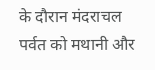के दौरान मंदराचल पर्वत को मथानी और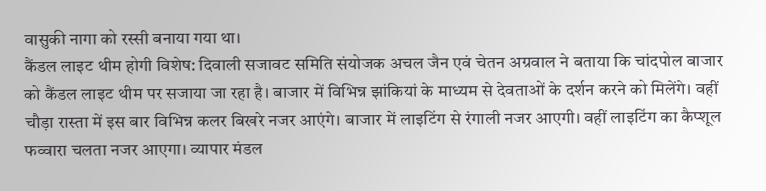वासुकी नागा को रस्सी बनाया गया था।
कैंडल लाइट थीम होगी विशेष: दिवाली सजावट समिति संयोजक अचल जैन एवं चेतन अग्रवाल ने बताया कि चांदपोल बाजार को कैंडल लाइट थीम पर सजाया जा रहा है। बाजार में विभिन्न झांकियां के माध्यम से देवताओं के दर्शन करने को मिलेंगे। वहीं चौड़ा रास्ता में इस बार विभिन्न कलर बिखरे नजर आएंगे। बाजार में लाइटिंग से रंगाली नजर आएगी। वहीं लाइटिंग का कैप्शूल फव्वारा चलता नजर आएगा। व्यापार मंडल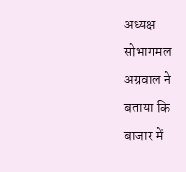अध्यक्ष सोभागमल अग्रवाल ने बताया कि बाजार में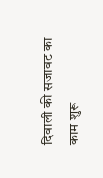दिवाली की सजावट का काम शुरू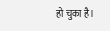हो चुका है।